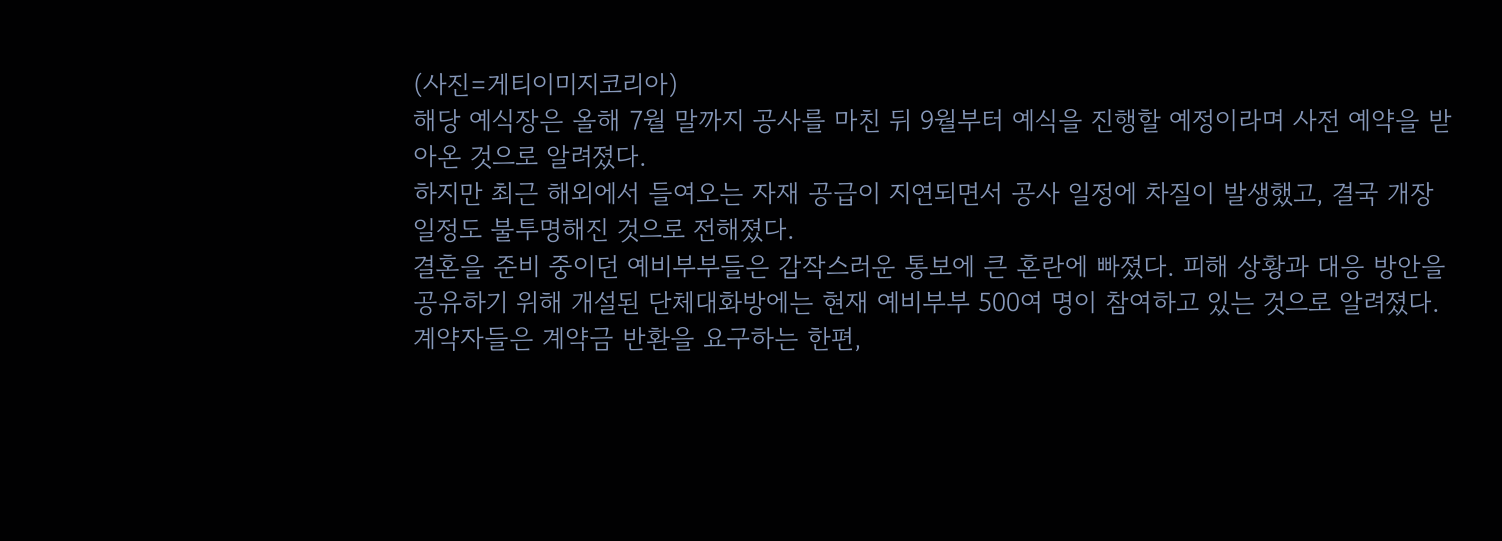(사진=게티이미지코리아)
해당 예식장은 올해 7월 말까지 공사를 마친 뒤 9월부터 예식을 진행할 예정이라며 사전 예약을 받아온 것으로 알려졌다.
하지만 최근 해외에서 들여오는 자재 공급이 지연되면서 공사 일정에 차질이 발생했고, 결국 개장 일정도 불투명해진 것으로 전해졌다.
결혼을 준비 중이던 예비부부들은 갑작스러운 통보에 큰 혼란에 빠졌다. 피해 상황과 대응 방안을 공유하기 위해 개설된 단체대화방에는 현재 예비부부 500여 명이 참여하고 있는 것으로 알려졌다.
계약자들은 계약금 반환을 요구하는 한편,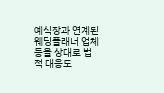예식장과 연계된 웨딩플래너 업체 등을 상대로 법적 대응도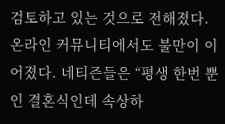검토하고 있는 것으로 전해졌다.
온라인 커뮤니티에서도 불만이 이어졌다. 네티즌들은 “평생 한번 뿐인 결혼식인데 속상하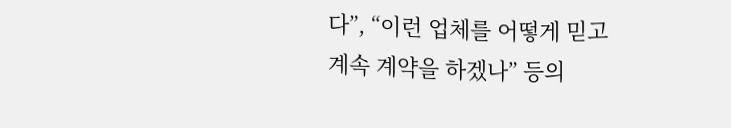다”, “이런 업체를 어떻게 믿고 계속 계약을 하겠나” 등의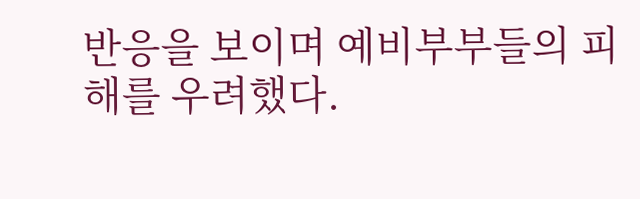반응을 보이며 예비부부들의 피해를 우려했다.